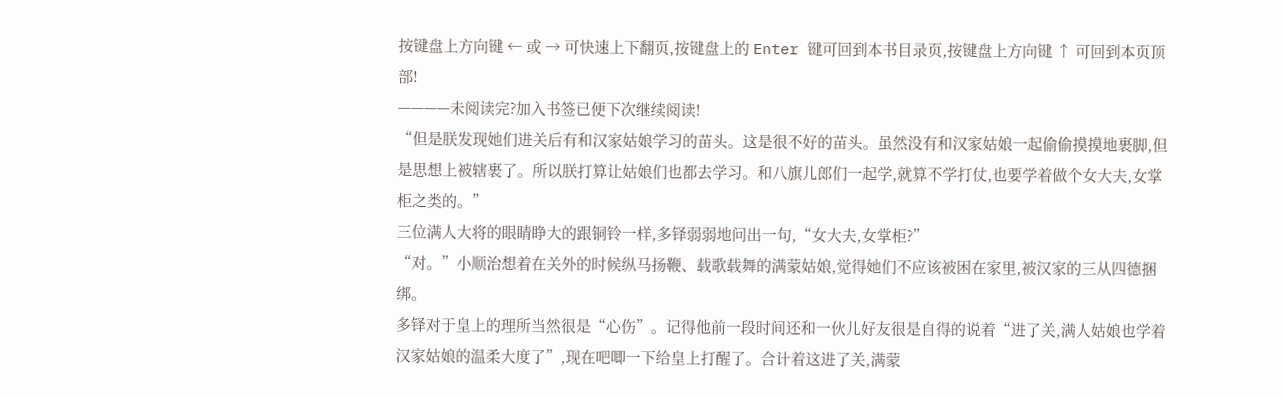按键盘上方向键 ← 或 → 可快速上下翻页,按键盘上的 Enter 键可回到本书目录页,按键盘上方向键 ↑ 可回到本页顶部!
————未阅读完?加入书签已便下次继续阅读!
“但是朕发现她们进关后有和汉家姑娘学习的苗头。这是很不好的苗头。虽然没有和汉家姑娘一起偷偷摸摸地裹脚,但是思想上被辖裹了。所以朕打算让姑娘们也都去学习。和八旗儿郎们一起学,就算不学打仗,也要学着做个女大夫,女掌柜之类的。”
三位满人大将的眼睛睁大的跟铜铃一样,多铎弱弱地问出一句,“女大夫,女掌柜?”
“对。”小顺治想着在关外的时候纵马扬鞭、载歌载舞的满蒙姑娘,觉得她们不应该被困在家里,被汉家的三从四德捆绑。
多铎对于皇上的理所当然很是“心伤”。记得他前一段时间还和一伙儿好友很是自得的说着“进了关,满人姑娘也学着汉家姑娘的温柔大度了”,现在吧唧一下给皇上打醒了。合计着这进了关,满蒙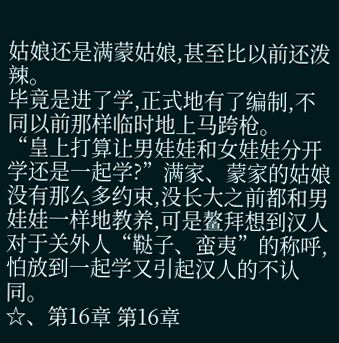姑娘还是满蒙姑娘,甚至比以前还泼辣。
毕竟是进了学,正式地有了编制,不同以前那样临时地上马跨枪。
“皇上打算让男娃娃和女娃娃分开学还是一起学?”满家、蒙家的姑娘没有那么多约束,没长大之前都和男娃娃一样地教养,可是鳌拜想到汉人对于关外人“鞑子、蛮夷”的称呼,怕放到一起学又引起汉人的不认同。
☆、第16章 第16章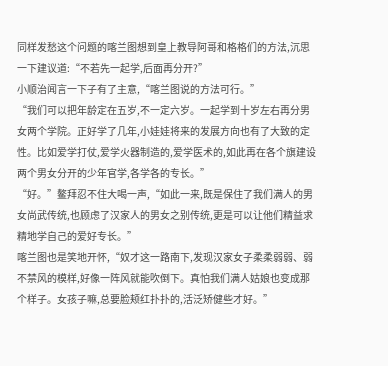同样发愁这个问题的喀兰图想到皇上教导阿哥和格格们的方法,沉思一下建议道:“不若先一起学,后面再分开?”
小顺治闻言一下子有了主意,“喀兰图说的方法可行。”
“我们可以把年龄定在五岁,不一定六岁。一起学到十岁左右再分男女两个学院。正好学了几年,小娃娃将来的发展方向也有了大致的定性。比如爱学打仗,爱学火器制造的,爱学医术的,如此再在各个旗建设两个男女分开的少年官学,各学各的专长。”
“好。”鳌拜忍不住大喝一声,“如此一来,既是保住了我们满人的男女尚武传统,也顾虑了汉家人的男女之别传统,更是可以让他们精益求精地学自己的爱好专长。”
喀兰图也是笑地开怀,“奴才这一路南下,发现汉家女子柔柔弱弱、弱不禁风的模样,好像一阵风就能吹倒下。真怕我们满人姑娘也变成那个样子。女孩子嘛,总要脸颊红扑扑的,活泛矫健些才好。”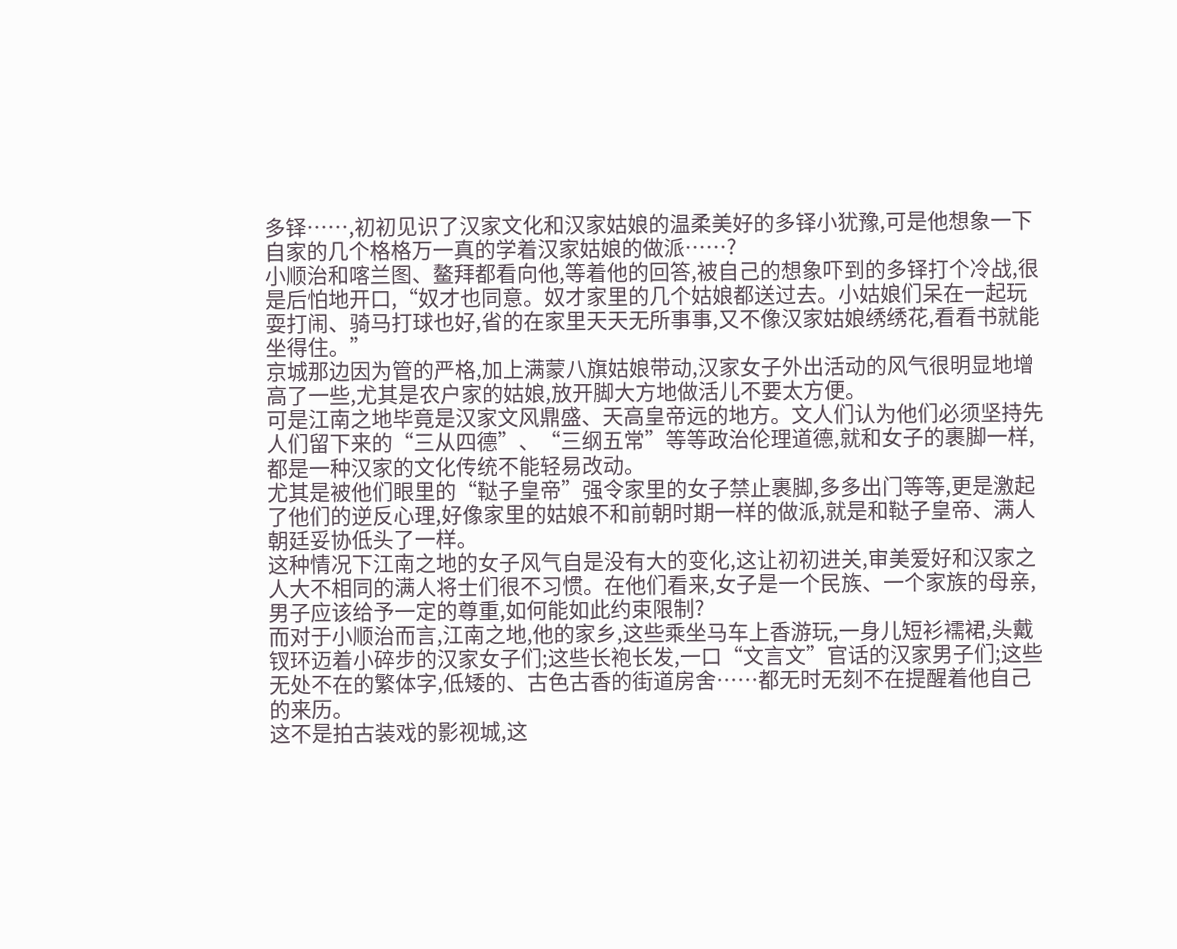多铎……,初初见识了汉家文化和汉家姑娘的温柔美好的多铎小犹豫,可是他想象一下自家的几个格格万一真的学着汉家姑娘的做派……?
小顺治和喀兰图、鳌拜都看向他,等着他的回答,被自己的想象吓到的多铎打个冷战,很是后怕地开口,“奴才也同意。奴才家里的几个姑娘都送过去。小姑娘们呆在一起玩耍打闹、骑马打球也好,省的在家里天天无所事事,又不像汉家姑娘绣绣花,看看书就能坐得住。”
京城那边因为管的严格,加上满蒙八旗姑娘带动,汉家女子外出活动的风气很明显地增高了一些,尤其是农户家的姑娘,放开脚大方地做活儿不要太方便。
可是江南之地毕竟是汉家文风鼎盛、天高皇帝远的地方。文人们认为他们必须坚持先人们留下来的“三从四德”、“三纲五常”等等政治伦理道德,就和女子的裹脚一样,都是一种汉家的文化传统不能轻易改动。
尤其是被他们眼里的“鞑子皇帝”强令家里的女子禁止裹脚,多多出门等等,更是激起了他们的逆反心理,好像家里的姑娘不和前朝时期一样的做派,就是和鞑子皇帝、满人朝廷妥协低头了一样。
这种情况下江南之地的女子风气自是没有大的变化,这让初初进关,审美爱好和汉家之人大不相同的满人将士们很不习惯。在他们看来,女子是一个民族、一个家族的母亲,男子应该给予一定的尊重,如何能如此约束限制?
而对于小顺治而言,江南之地,他的家乡,这些乘坐马车上香游玩,一身儿短衫襦裙,头戴钗环迈着小碎步的汉家女子们;这些长袍长发,一口“文言文”官话的汉家男子们;这些无处不在的繁体字,低矮的、古色古香的街道房舍……都无时无刻不在提醒着他自己的来历。
这不是拍古装戏的影视城,这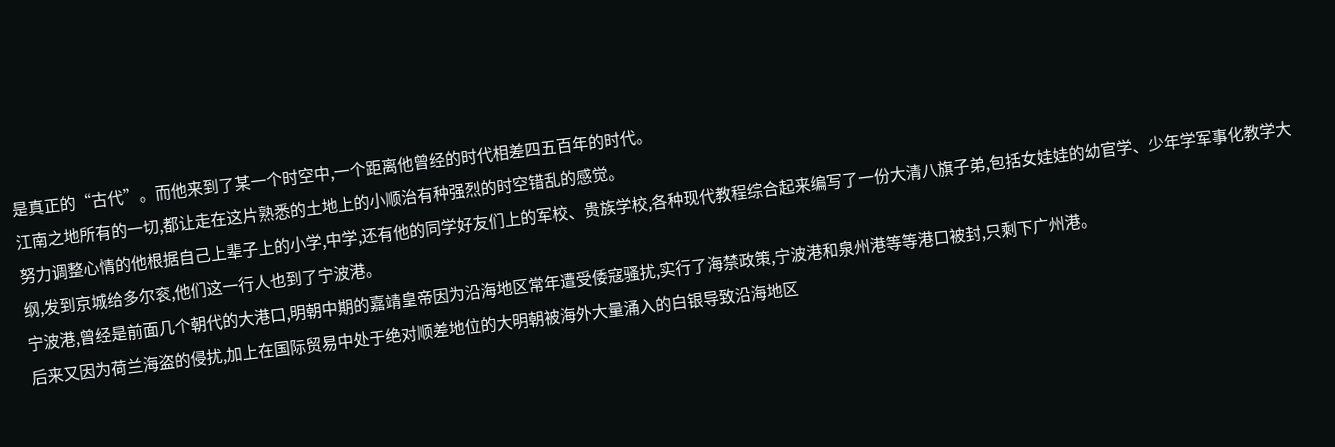是真正的“古代”。而他来到了某一个时空中,一个距离他曾经的时代相差四五百年的时代。
江南之地所有的一切,都让走在这片熟悉的土地上的小顺治有种强烈的时空错乱的感觉。
努力调整心情的他根据自己上辈子上的小学,中学,还有他的同学好友们上的军校、贵族学校,各种现代教程综合起来编写了一份大清八旗子弟,包括女娃娃的幼官学、少年学军事化教学大纲,发到京城给多尔衮,他们这一行人也到了宁波港。
宁波港,曾经是前面几个朝代的大港口,明朝中期的嘉靖皇帝因为沿海地区常年遭受倭寇骚扰,实行了海禁政策,宁波港和泉州港等等港口被封,只剩下广州港。
后来又因为荷兰海盗的侵扰,加上在国际贸易中处于绝对顺差地位的大明朝被海外大量涌入的白银导致沿海地区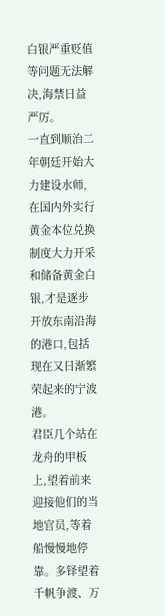白银严重贬值等问题无法解决,海禁日益严厉。
一直到顺治二年朝廷开始大力建设水师,在国内外实行黄金本位兑换制度大力开采和储备黄金白银,才是逐步开放东南沿海的港口,包括现在又日渐繁荣起来的宁波港。
君臣几个站在龙舟的甲板上,望着前来迎接他们的当地官员,等着船慢慢地停靠。多铎望着千帆争渡、万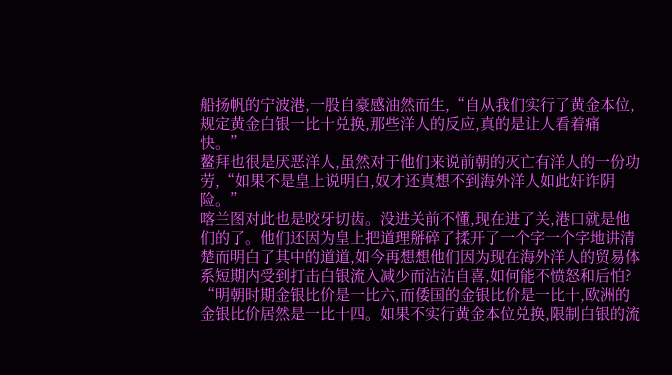船扬帆的宁波港,一股自豪感油然而生,“自从我们实行了黄金本位,规定黄金白银一比十兑换,那些洋人的反应,真的是让人看着痛快。”
鳌拜也很是厌恶洋人,虽然对于他们来说前朝的灭亡有洋人的一份功劳,“如果不是皇上说明白,奴才还真想不到海外洋人如此奸诈阴险。”
喀兰图对此也是咬牙切齿。没进关前不懂,现在进了关,港口就是他们的了。他们还因为皇上把道理掰碎了揉开了一个字一个字地讲清楚而明白了其中的道道,如今再想想他们因为现在海外洋人的贸易体系短期内受到打击白银流入减少而沾沾自喜,如何能不愤怒和后怕?
“明朝时期金银比价是一比六,而倭国的金银比价是一比十,欧洲的金银比价居然是一比十四。如果不实行黄金本位兑换,限制白银的流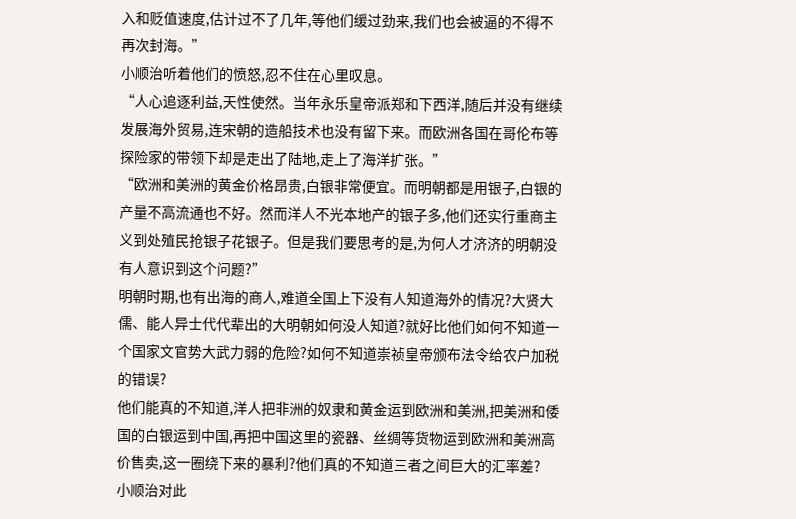入和贬值速度,估计过不了几年,等他们缓过劲来,我们也会被逼的不得不再次封海。”
小顺治听着他们的愤怒,忍不住在心里叹息。
“人心追逐利益,天性使然。当年永乐皇帝派郑和下西洋,随后并没有继续发展海外贸易,连宋朝的造船技术也没有留下来。而欧洲各国在哥伦布等探险家的带领下却是走出了陆地,走上了海洋扩张。”
“欧洲和美洲的黄金价格昂贵,白银非常便宜。而明朝都是用银子,白银的产量不高流通也不好。然而洋人不光本地产的银子多,他们还实行重商主义到处殖民抢银子花银子。但是我们要思考的是,为何人才济济的明朝没有人意识到这个问题?”
明朝时期,也有出海的商人,难道全国上下没有人知道海外的情况?大贤大儒、能人异士代代辈出的大明朝如何没人知道?就好比他们如何不知道一个国家文官势大武力弱的危险?如何不知道崇祯皇帝颁布法令给农户加税的错误?
他们能真的不知道,洋人把非洲的奴隶和黄金运到欧洲和美洲,把美洲和倭国的白银运到中国,再把中国这里的瓷器、丝绸等货物运到欧洲和美洲高价售卖,这一圈绕下来的暴利?他们真的不知道三者之间巨大的汇率差?
小顺治对此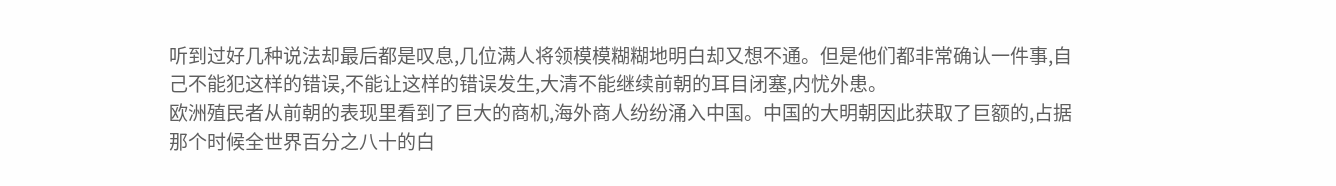听到过好几种说法却最后都是叹息,几位满人将领模模糊糊地明白却又想不通。但是他们都非常确认一件事,自己不能犯这样的错误,不能让这样的错误发生,大清不能继续前朝的耳目闭塞,内忧外患。
欧洲殖民者从前朝的表现里看到了巨大的商机,海外商人纷纷涌入中国。中国的大明朝因此获取了巨额的,占据那个时候全世界百分之八十的白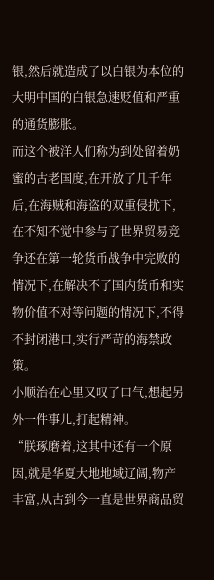银,然后就造成了以白银为本位的大明中国的白银急速贬值和严重的通货膨胀。
而这个被洋人们称为到处留着奶蜜的古老国度,在开放了几千年后,在海贼和海盗的双重侵扰下,在不知不觉中参与了世界贸易竞争还在第一轮货币战争中完败的情况下,在解决不了国内货币和实物价值不对等问题的情况下,不得不封闭港口,实行严苛的海禁政策。
小顺治在心里又叹了口气,想起另外一件事儿,打起精神。
“朕琢磨着,这其中还有一个原因,就是华夏大地地域辽阔,物产丰富,从古到今一直是世界商品贸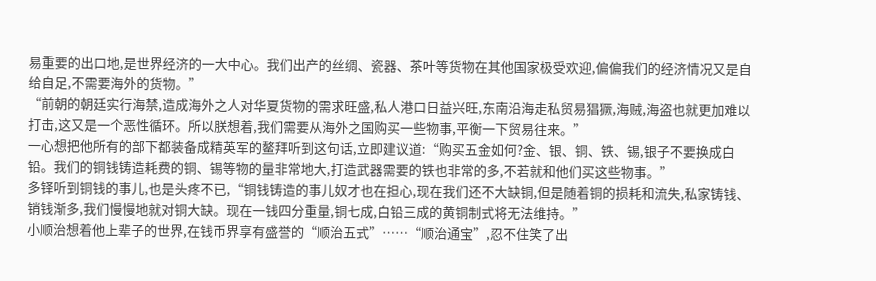易重要的出口地,是世界经济的一大中心。我们出产的丝绸、瓷器、茶叶等货物在其他国家极受欢迎,偏偏我们的经济情况又是自给自足,不需要海外的货物。”
“前朝的朝廷实行海禁,造成海外之人对华夏货物的需求旺盛,私人港口日益兴旺,东南沿海走私贸易猖獗,海贼,海盗也就更加难以打击,这又是一个恶性循环。所以朕想着,我们需要从海外之国购买一些物事,平衡一下贸易往来。”
一心想把他所有的部下都装备成精英军的鳌拜听到这句话,立即建议道:“购买五金如何?金、银、铜、铁、锡,银子不要换成白铅。我们的铜钱铸造耗费的铜、锡等物的量非常地大,打造武器需要的铁也非常的多,不若就和他们买这些物事。”
多铎听到铜钱的事儿,也是头疼不已,“铜钱铸造的事儿奴才也在担心,现在我们还不大缺铜,但是随着铜的损耗和流失,私家铸钱、销钱渐多,我们慢慢地就对铜大缺。现在一钱四分重量,铜七成,白铅三成的黄铜制式将无法维持。”
小顺治想着他上辈子的世界,在钱币界享有盛誉的“顺治五式”……“顺治通宝”,忍不住笑了出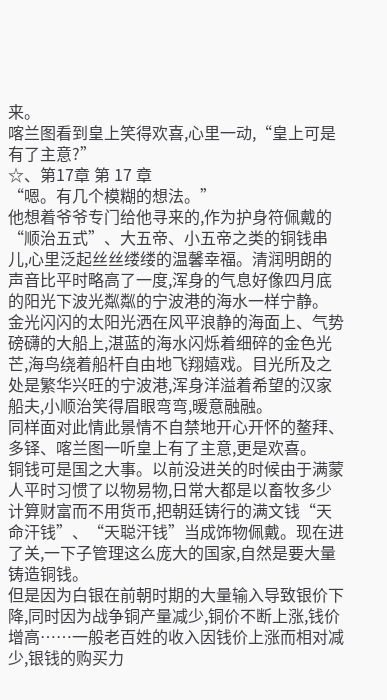来。
喀兰图看到皇上笑得欢喜,心里一动,“皇上可是有了主意?”
☆、第17章 第 17 章
“嗯。有几个模糊的想法。”
他想着爷爷专门给他寻来的,作为护身符佩戴的“顺治五式”、大五帝、小五帝之类的铜钱串儿,心里泛起丝丝缕缕的温馨幸福。清润明朗的声音比平时略高了一度,浑身的气息好像四月底的阳光下波光粼粼的宁波港的海水一样宁静。
金光闪闪的太阳光洒在风平浪静的海面上、气势磅礴的大船上,湛蓝的海水闪烁着细碎的金色光芒,海鸟绕着船杆自由地飞翔嬉戏。目光所及之处是繁华兴旺的宁波港,浑身洋溢着希望的汉家船夫,小顺治笑得眉眼弯弯,暖意融融。
同样面对此情此景情不自禁地开心开怀的鳌拜、多铎、喀兰图一听皇上有了主意,更是欢喜。
铜钱可是国之大事。以前没进关的时候由于满蒙人平时习惯了以物易物,日常大都是以畜牧多少计算财富而不用货币,把朝廷铸行的满文钱“天命汗钱”、“天聪汗钱”当成饰物佩戴。现在进了关,一下子管理这么庞大的国家,自然是要大量铸造铜钱。
但是因为白银在前朝时期的大量输入导致银价下降,同时因为战争铜产量减少,铜价不断上涨,钱价增高……一般老百姓的收入因钱价上涨而相对减少,银钱的购买力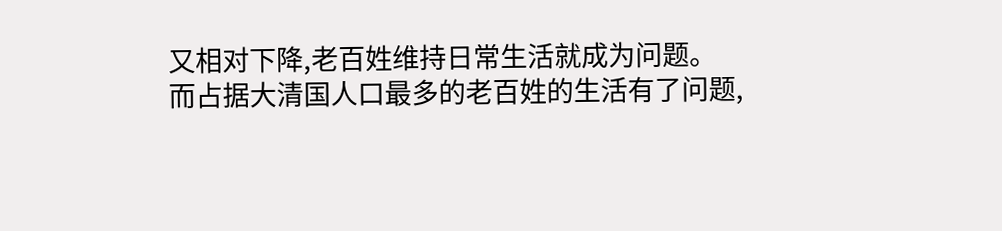又相对下降,老百姓维持日常生活就成为问题。
而占据大清国人口最多的老百姓的生活有了问题,